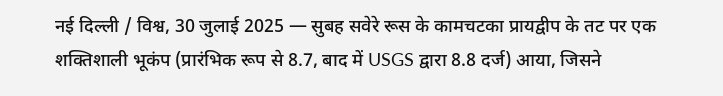नई दिल्ली / विश्व, 30 जुलाई 2025 — सुबह सवेरे रूस के कामचटका प्रायद्वीप के तट पर एक शक्तिशाली भूकंप (प्रारंभिक रूप से 8.7, बाद में USGS द्वारा 8.8 दर्ज) आया, जिसने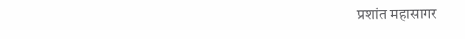प्रशांत महासागर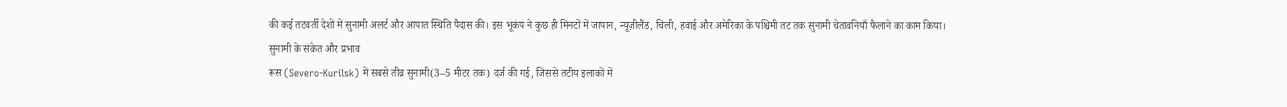की कई तटवर्ती देशों में सुनामी अलर्ट और आपात स्थिति पैदास की। इस भूकंप ने कुछ ही मिनटों में जापान, न्यूज़ीलैंड, चिली, हवाई और अमेरिका के पश्चिमी तट तक सुनामी चेतावनियाँ फैलाने का काम किया।
सुनामी के संकेत और प्रभाव
रूस (Severo-Kurilsk) में सबसे तीव्र सुनामी(3–5 मीटर तक) दर्ज की गई, जिससे तटीय इलाकों में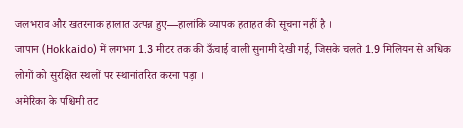जलभराव और खतरनाक हालात उत्पन्न हुए—हालांकि व्यापक हताहत की सूचना नहीं है ।
जापान (Hokkaido) में लगभग 1.3 मीटर तक की ऊँचाई वाली सुनामी देखी गई, जिसके चलते 1.9 मिलियन से अधिक लोगों को सुरक्षित स्थलों पर स्थानांतरित करना पड़ा ।
अमेरिका के पश्चिमी तट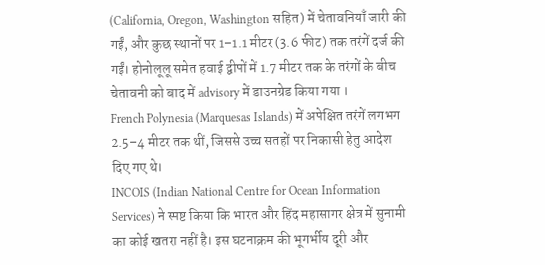(California, Oregon, Washington सहित) में चेतावनियाँ जारी की गईं, और कुछ स्थानों पर 1–1.1 मीटर (3.6 फीट) तक तरंगें दर्ज की गईं। होनोलूलू समेत हवाई द्वीपों में 1.7 मीटर तक के तरंगों के बीच चेतावनी को बाद में advisory में डाउनग्रेड किया गया ।
French Polynesia (Marquesas Islands) में अपेक्षित तरंगें लगभग 2.5–4 मीटर तक थीं, जिससे उच्च सतहों पर निकासी हेतु आदेश दिए गए थे।
INCOIS (Indian National Centre for Ocean Information Services) ने स्पष्ट किया कि भारत और हिंद महासागर क्षेत्र में सुनामी का कोई खतरा नहीं है। इस घटनाक्रम की भूगर्भीय दूरी और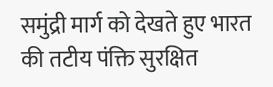समुंद्री मार्ग को देखते हुए भारत की तटीय पंक्ति सुरक्षित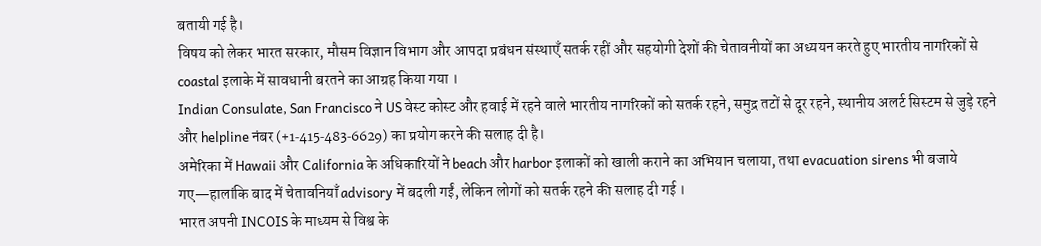बतायी गई है।
विषय को लेकर भारत सरकार, मौसम विज्ञान विभाग और आपदा प्रबंधन संस्थाएँ सतर्क रहीं और सहयोगी देशों की चेतावनीयों का अध्ययन करते हुए भारतीय नागरिकों से coastal इलाके में सावधानी बरतने का आग्रह किया गया ।
Indian Consulate, San Francisco ने US वेस्ट कोस्ट और हवाई में रहने वाले भारतीय नागरिकों को सतर्क रहने, समुद्र तटों से दूर रहने, स्थानीय अलर्ट सिस्टम से जुड़े रहने और helpline नंबर (+1‑415‑483‑6629) का प्रयोग करने की सलाह दी है।
अमेरिका में Hawaii और California के अधिकारियों ने beach और harbor इलाकों को खाली कराने का अभियान चलाया, तथा evacuation sirens भी बजाये गए—हालांकि बाद में चेतावनियाँ advisory में बदली गईं, लेकिन लोगों को सतर्क रहने की सलाह दी गई ।
भारत अपनी INCOIS के माध्यम से विश्व के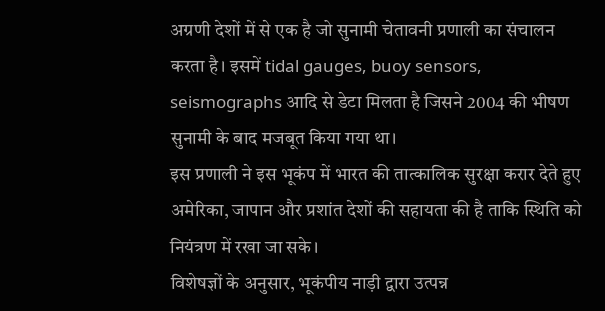अग्रणी देशों में से एक है जो सुनामी चेतावनी प्रणाली का संचालन करता है। इसमें tidal gauges, buoy sensors, seismographs आदि से डेटा मिलता है जिसने 2004 की भीषण सुनामी के बाद मजबूत किया गया था।
इस प्रणाली ने इस भूकंप में भारत की तात्कालिक सुरक्षा करार देते हुए अमेरिका, जापान और प्रशांत देशों की सहायता की है ताकि स्थिति को नियंत्रण में रखा जा सके।
विशेषज्ञों के अनुसार, भूकंपीय नाड़ी द्वारा उत्पन्न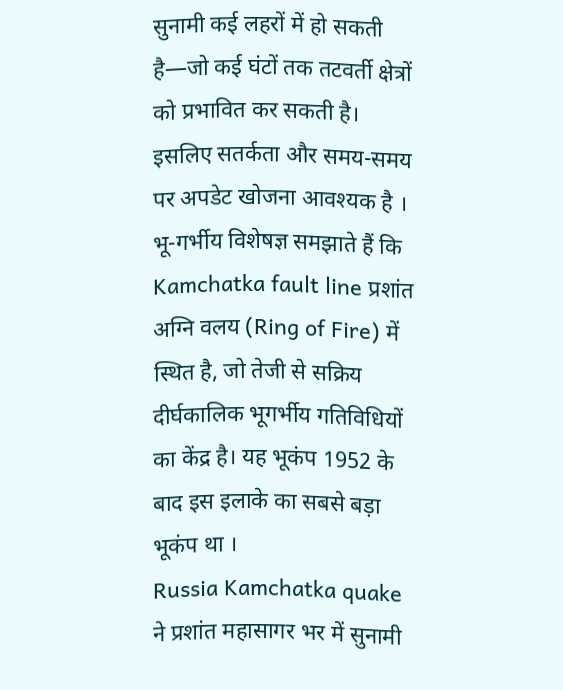सुनामी कई लहरों में हो सकती है—जो कई घंटों तक तटवर्ती क्षेत्रों को प्रभावित कर सकती है। इसलिए सतर्कता और समय-समय पर अपडेट खोजना आवश्यक है ।
भू-गर्भीय विशेषज्ञ समझाते हैं कि Kamchatka fault line प्रशांत अग्नि वलय (Ring of Fire) में स्थित है, जो तेजी से सक्रिय दीर्घकालिक भूगर्भीय गतिविधियों का केंद्र है। यह भूकंप 1952 के बाद इस इलाके का सबसे बड़ा भूकंप था ।
Russia Kamchatka quake ने प्रशांत महासागर भर में सुनामी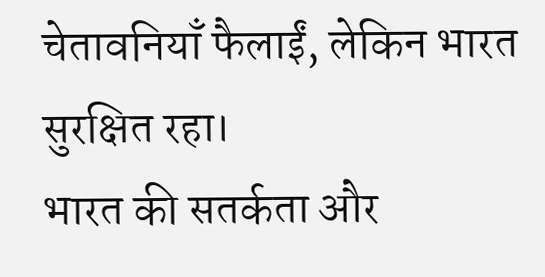चेतावनियाँ फैलाईं, लेकिन भारत सुरक्षित रहा।
भारत की सतर्कता और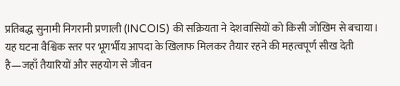प्रतिबद्ध सुनामी निगरानी प्रणाली (INCOIS) की सक्रियता ने देशवासियों को किसी जोखिम से बचाया।
यह घटना वैश्विक स्तर पर भूगर्भीय आपदा के खिलाफ मिलकर तैयार रहने की महत्वपूर्ण सीख देती है—जहाँ तैयारियों और सहयोग से जीवन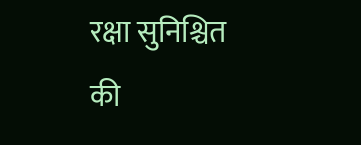रक्षा सुनिश्चित की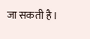जा सकती है।